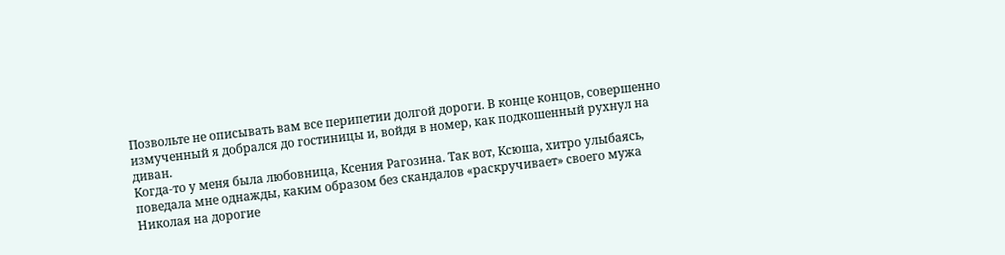Позвольте не описывать вам все перипетии долгой дороги. В конце концов, совершенно измученный я добрался до гостиницы и, войдя в номер, как подкошенный рухнул на диван.
Когда-то у меня была любовница, Ксения Рагозина. Так вот, Ксюша, хитро улыбаясь, поведала мне однажды, каким образом без скандалов «раскручивает» своего мужа Николая на дорогие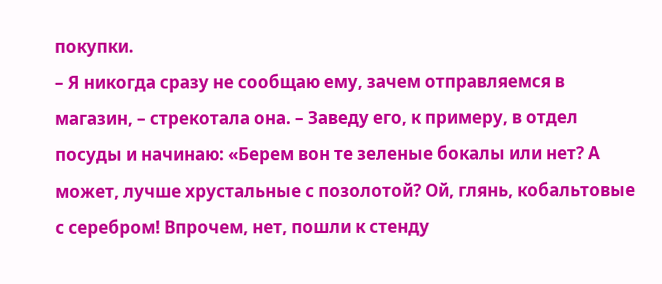покупки.
– Я никогда сразу не сообщаю ему, зачем отправляемся в магазин, – стрекотала она. – Заведу его, к примеру, в отдел посуды и начинаю: «Берем вон те зеленые бокалы или нет? А может, лучше хрустальные с позолотой? Ой, глянь, кобальтовые с серебром! Впрочем, нет, пошли к стенду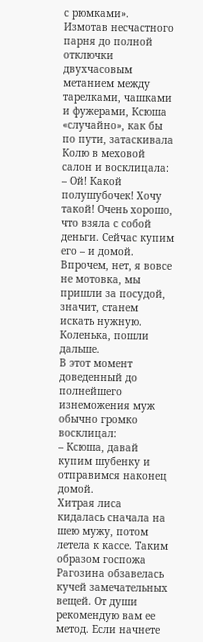с рюмками».
Измотав несчастного парня до полной отключки двухчасовым метанием между тарелками, чашками и фужерами, Ксюша «случайно», как бы по пути, затаскивала Колю в меховой салон и восклицала:
– Ой! Какой полушубочек! Хочу такой! Очень хорошо, что взяла с собой деньги. Сейчас купим его – и домой. Впрочем, нет, я вовсе не мотовка, мы пришли за посудой, значит, станем искать нужную. Коленька, пошли дальше.
В этот момент доведенный до полнейшего изнеможения муж обычно громко восклицал:
– Ксюша, давай купим шубенку и отправимся наконец домой.
Хитрая лиса кидалась сначала на шею мужу, потом летела к кассе. Таким образом госпожа Рагозина обзавелась кучей замечательных вещей. От души рекомендую вам ее метод. Если начнете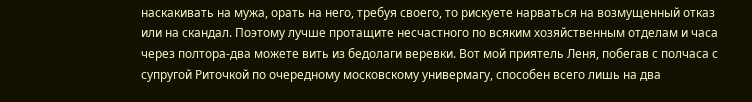наскакивать на мужа, орать на него, требуя своего, то рискуете нарваться на возмущенный отказ или на скандал. Поэтому лучше протащите несчастного по всяким хозяйственным отделам и часа через полтора-два можете вить из бедолаги веревки. Вот мой приятель Леня, побегав с полчаса с супругой Риточкой по очередному московскому универмагу, способен всего лишь на два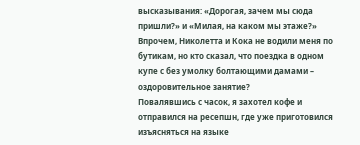высказывания: «Дорогая, зачем мы сюда пришли?» и «Милая, на каком мы этаже?»
Впрочем, Николетта и Кока не водили меня по бутикам, но кто сказал, что поездка в одном купе с без умолку болтающими дамами – оздоровительное занятие?
Повалявшись с часок, я захотел кофе и отправился на ресепшн, где уже приготовился изъясняться на языке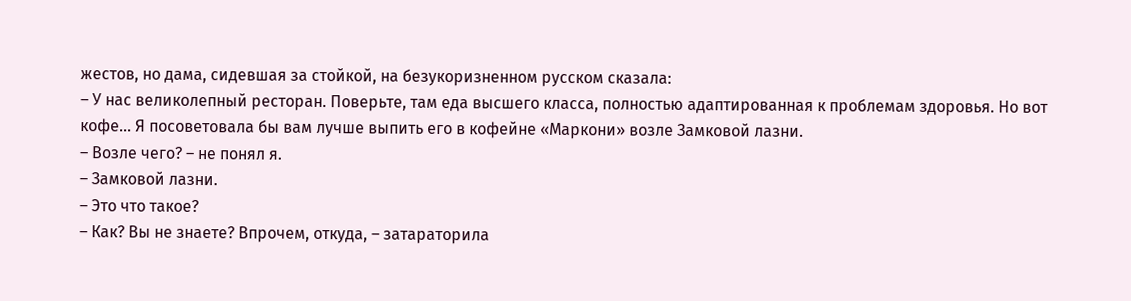жестов, но дама, сидевшая за стойкой, на безукоризненном русском сказала:
– У нас великолепный ресторан. Поверьте, там еда высшего класса, полностью адаптированная к проблемам здоровья. Но вот кофе… Я посоветовала бы вам лучше выпить его в кофейне «Маркони» возле Замковой лазни.
– Возле чего? – не понял я.
– Замковой лазни.
– Это что такое?
– Как? Вы не знаете? Впрочем, откуда, – затараторила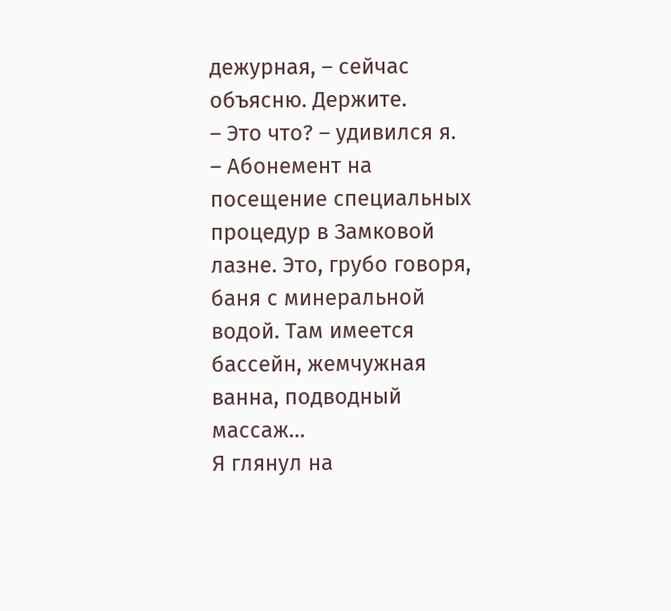дежурная, – сейчас объясню. Держите.
– Это что? – удивился я.
– Абонемент на посещение специальных процедур в Замковой лазне. Это, грубо говоря, баня с минеральной водой. Там имеется бассейн, жемчужная ванна, подводный массаж…
Я глянул на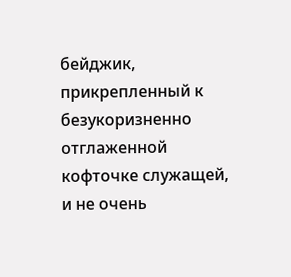бейджик, прикрепленный к безукоризненно отглаженной кофточке служащей, и не очень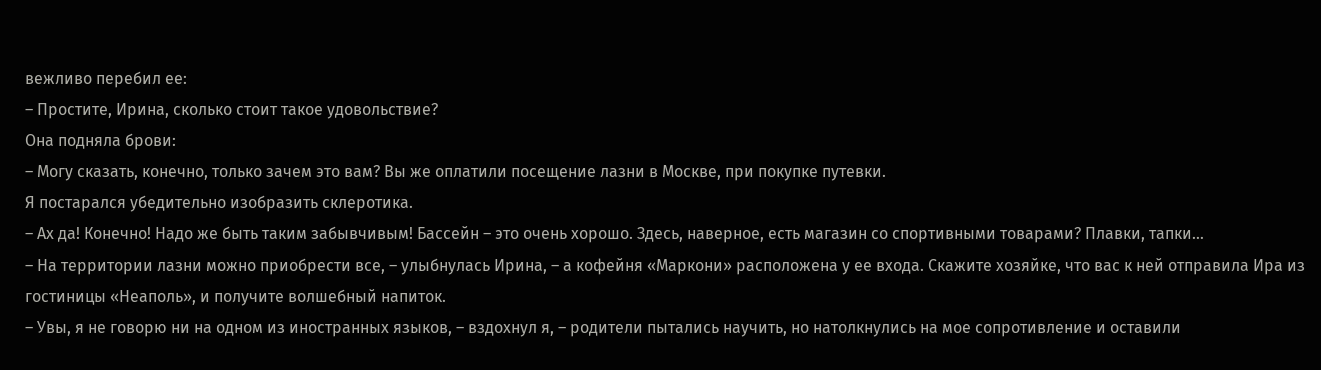вежливо перебил ее:
– Простите, Ирина, сколько стоит такое удовольствие?
Она подняла брови:
– Могу сказать, конечно, только зачем это вам? Вы же оплатили посещение лазни в Москве, при покупке путевки.
Я постарался убедительно изобразить склеротика.
– Ах да! Конечно! Надо же быть таким забывчивым! Бассейн – это очень хорошо. Здесь, наверное, есть магазин со спортивными товарами? Плавки, тапки…
– На территории лазни можно приобрести все, – улыбнулась Ирина, – а кофейня «Маркони» расположена у ее входа. Скажите хозяйке, что вас к ней отправила Ира из гостиницы «Неаполь», и получите волшебный напиток.
– Увы, я не говорю ни на одном из иностранных языков, – вздохнул я, – родители пытались научить, но натолкнулись на мое сопротивление и оставили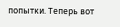попытки. Теперь вот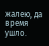жалею, да время ушло.